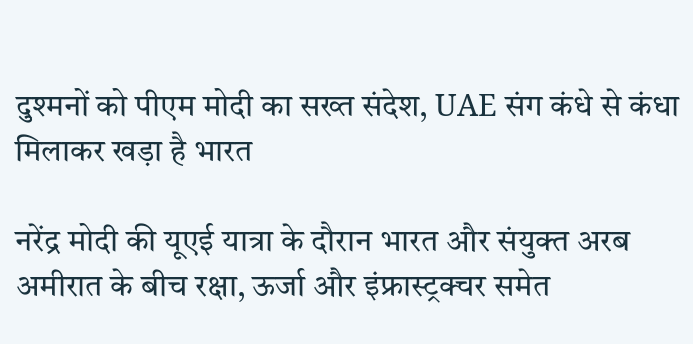दुश्मनों को पीएम मोदी का सख्त संदेश, UAE संग कंधे से कंधा मिलाकर खड़ा है भारत

नरेंद्र मोदी की यूएई यात्रा के दौरान भारत और संयुक्त अरब अमीरात के बीच रक्षा, ऊर्जा और इंफ्रास्ट्रक्चर समेत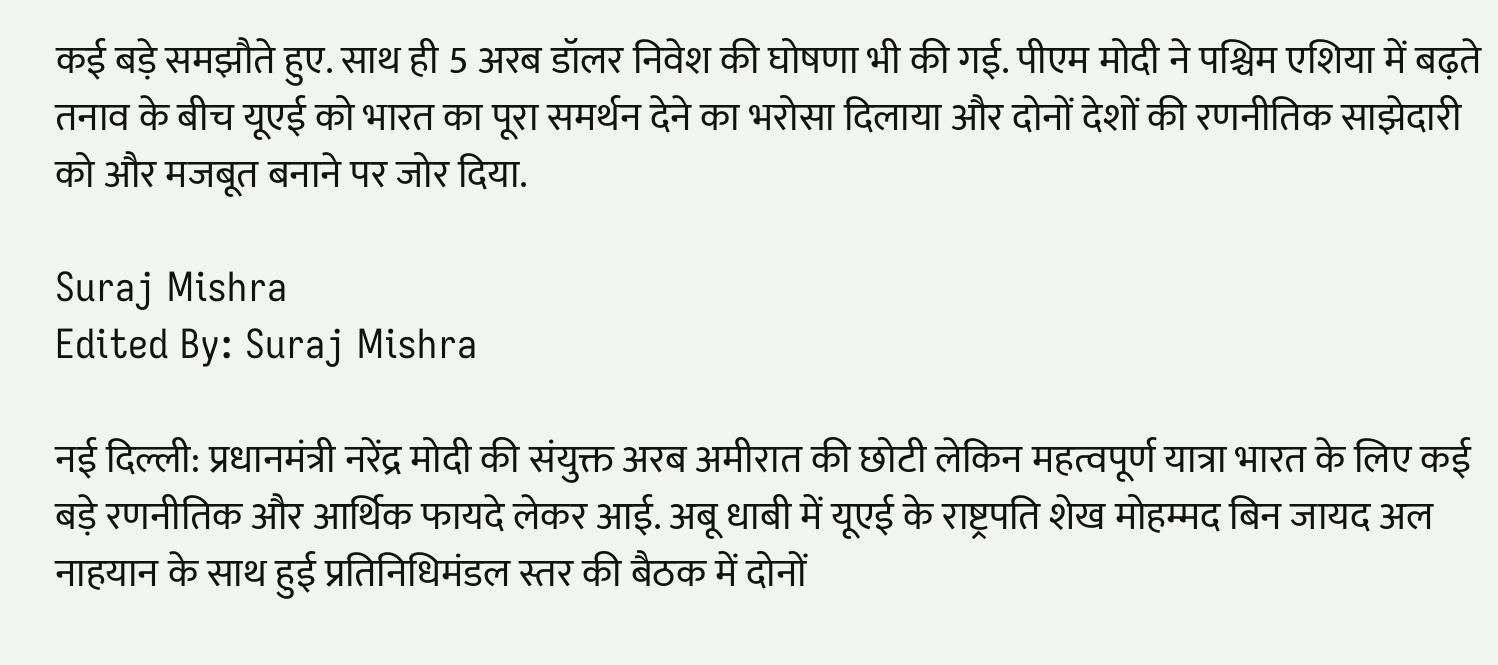कई बड़े समझौते हुए. साथ ही 5 अरब डॉलर निवेश की घोषणा भी की गई. पीएम मोदी ने पश्चिम एशिया में बढ़ते तनाव के बीच यूएई को भारत का पूरा समर्थन देने का भरोसा दिलाया और दोनों देशों की रणनीतिक साझेदारी को और मजबूत बनाने पर जोर दिया.

Suraj Mishra
Edited By: Suraj Mishra

नई दिल्ली: प्रधानमंत्री नरेंद्र मोदी की संयुक्त अरब अमीरात की छोटी लेकिन महत्वपूर्ण यात्रा भारत के लिए कई बड़े रणनीतिक और आर्थिक फायदे लेकर आई. अबू धाबी में यूएई के राष्ट्रपति शेख मोहम्मद बिन जायद अल नाहयान के साथ हुई प्रतिनिधिमंडल स्तर की बैठक में दोनों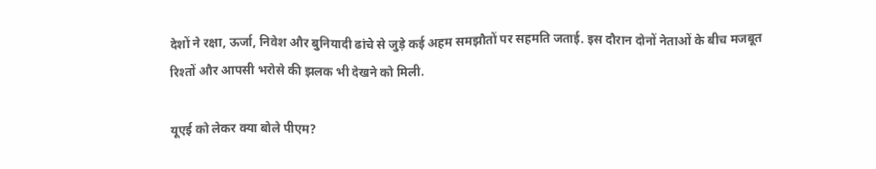देशों ने रक्षा, ऊर्जा, निवेश और बुनियादी ढांचे से जुड़े कई अहम समझौतों पर सहमति जताई. इस दौरान दोनों नेताओं के बीच मजबूत रिश्तों और आपसी भरोसे की झलक भी देखने को मिली.

यूएई को लेकर क्या बोले पीएम?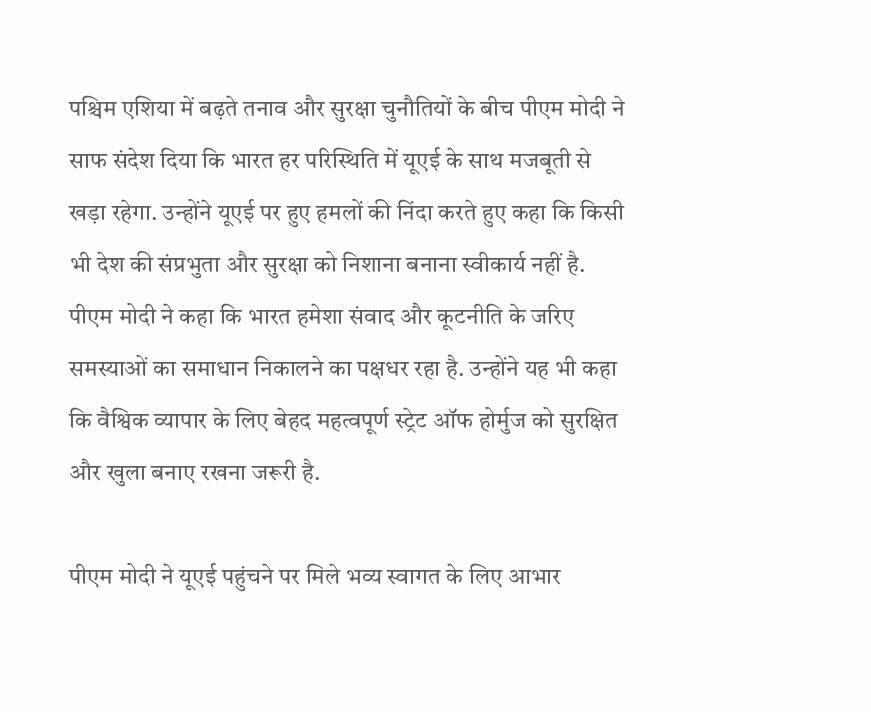पश्चिम एशिया में बढ़ते तनाव और सुरक्षा चुनौतियों के बीच पीएम मोदी ने साफ संदेश दिया कि भारत हर परिस्थिति में यूएई के साथ मजबूती से खड़ा रहेगा. उन्होंने यूएई पर हुए हमलों की निंदा करते हुए कहा कि किसी भी देश की संप्रभुता और सुरक्षा को निशाना बनाना स्वीकार्य नहीं है. पीएम मोदी ने कहा कि भारत हमेशा संवाद और कूटनीति के जरिए समस्याओं का समाधान निकालने का पक्षधर रहा है. उन्होंने यह भी कहा कि वैश्विक व्यापार के लिए बेहद महत्वपूर्ण स्ट्रेट ऑफ होर्मुज को सुरक्षित और खुला बनाए रखना जरूरी है.

पीएम मोदी ने यूएई पहुंचने पर मिले भव्य स्वागत के लिए आभार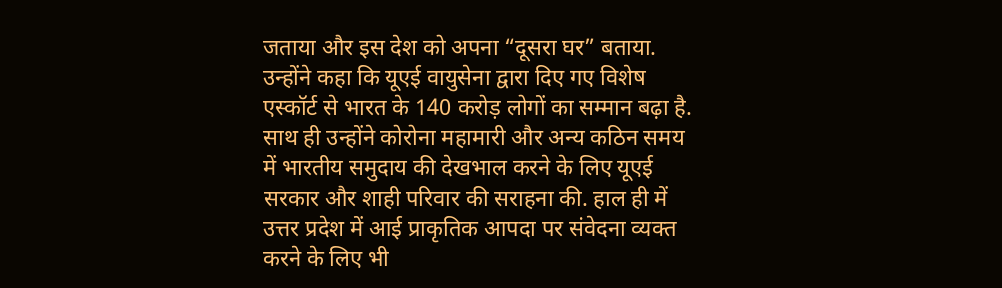जताया और इस देश को अपना “दूसरा घर” बताया. उन्होंने कहा कि यूएई वायुसेना द्वारा दिए गए विशेष एस्कॉर्ट से भारत के 140 करोड़ लोगों का सम्मान बढ़ा है. साथ ही उन्होंने कोरोना महामारी और अन्य कठिन समय में भारतीय समुदाय की देखभाल करने के लिए यूएई सरकार और शाही परिवार की सराहना की. हाल ही में उत्तर प्रदेश में आई प्राकृतिक आपदा पर संवेदना व्यक्त करने के लिए भी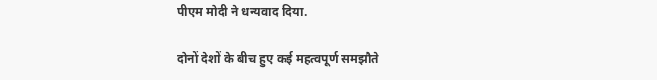पीएम मोदी ने धन्यवाद दिया.

दोनों देशों के बीच हुए कई महत्वपूर्ण समझौते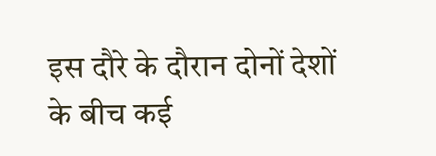इस दौरे के दौरान दोनों देशों के बीच कई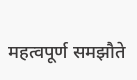महत्वपूर्ण समझौते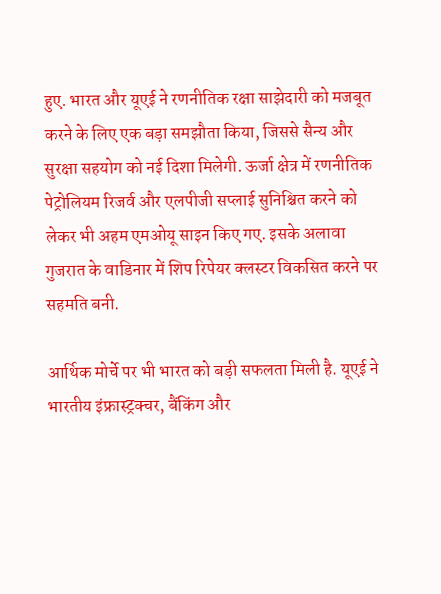हुए. भारत और यूएई ने रणनीतिक रक्षा साझेदारी को मजबूत करने के लिए एक बड़ा समझौता किया, जिससे सैन्य और सुरक्षा सहयोग को नई दिशा मिलेगी. ऊर्जा क्षेत्र में रणनीतिक पेट्रोलियम रिजर्व और एलपीजी सप्लाई सुनिश्चित करने को लेकर भी अहम एमओयू साइन किए गए. इसके अलावा गुजरात के वाडिनार में शिप रिपेयर क्लस्टर विकसित करने पर सहमति बनी.

आर्थिक मोर्चे पर भी भारत को बड़ी सफलता मिली है. यूएई ने भारतीय इंफ्रास्ट्रक्चर, बैंकिंग और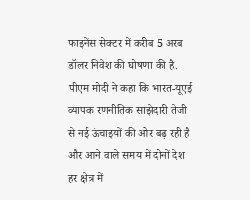फाइनेंस सेक्टर में करीब 5 अरब डॉलर निवेश की घोषणा की है. पीएम मोदी ने कहा कि भारत-यूएई व्यापक रणनीतिक साझेदारी तेजी से नई ऊंचाइयों की ओर बढ़ रही है और आने वाले समय में दोनों देश हर क्षेत्र में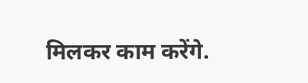मिलकर काम करेंगे.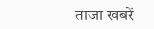ताजा खबरें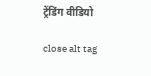ट्रेंडिंग वीडियो

close alt tag